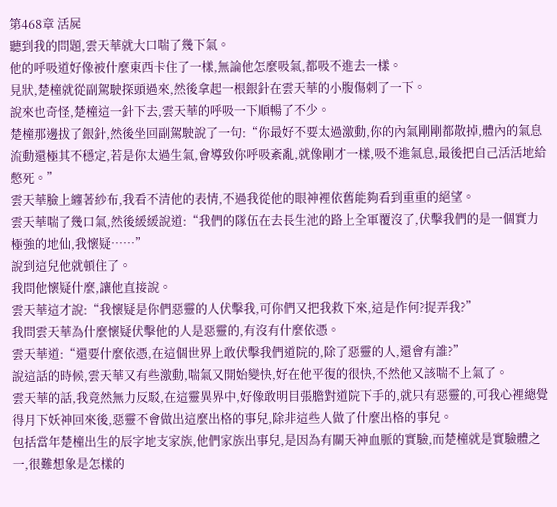第468章 活屍
聽到我的問題,雲天華就大口喘了幾下氣。
他的呼吸道好像被什麼東西卡住了一樣,無論他怎麼吸氣,都吸不進去一樣。
見狀,楚橦就從副駕駛探頭過來,然後拿起一根銀針在雲天華的小腹傷刺了一下。
說來也奇怪,楚橦這一針下去,雲天華的呼吸一下順暢了不少。
楚橦那邊拔了銀針,然後坐回副駕駛說了一句:“你最好不要太過激動,你的內氣剛剛都散掉,體內的氣息流動還極其不穩定,若是你太過生氣,會導致你呼吸紊亂,就像剛才一樣,吸不進氣息,最後把自己活活地給憋死。”
雲天華臉上纏著紗布,我看不清他的表情,不過我從他的眼神裡依舊能夠看到重重的絕望。
雲天華喘了幾口氣,然後緩緩說道:“我們的隊伍在去長生池的路上全軍覆沒了,伏擊我們的是一個實力極強的地仙,我懷疑……”
說到這兒他就頓住了。
我問他懷疑什麼,讓他直接說。
雲天華這才說:“我懷疑是你們惡靈的人伏擊我,可你們又把我救下來,這是作何?捉弄我?”
我問雲天華為什麼懷疑伏擊他的人是惡靈的,有沒有什麼依憑。
雲天華道:“還要什麼依憑,在這個世界上敢伏擊我們道院的,除了惡靈的人,還會有誰?”
說這話的時候,雲天華又有些激動,喘氣又開始變快,好在他平復的很快,不然他又該喘不上氣了。
雲天華的話,我竟然無力反駁,在這靈異界中,好像敢明目張膽對道院下手的,就只有惡靈的,可我心裡總覺得月下妖神回來後,惡靈不會做出這麼出格的事兒,除非這些人做了什麼出格的事兒。
包括當年楚橦出生的辰字地支家族,他們家族出事兒,是因為有關天神血脈的實驗,而楚橦就是實驗體之一,很難想象是怎樣的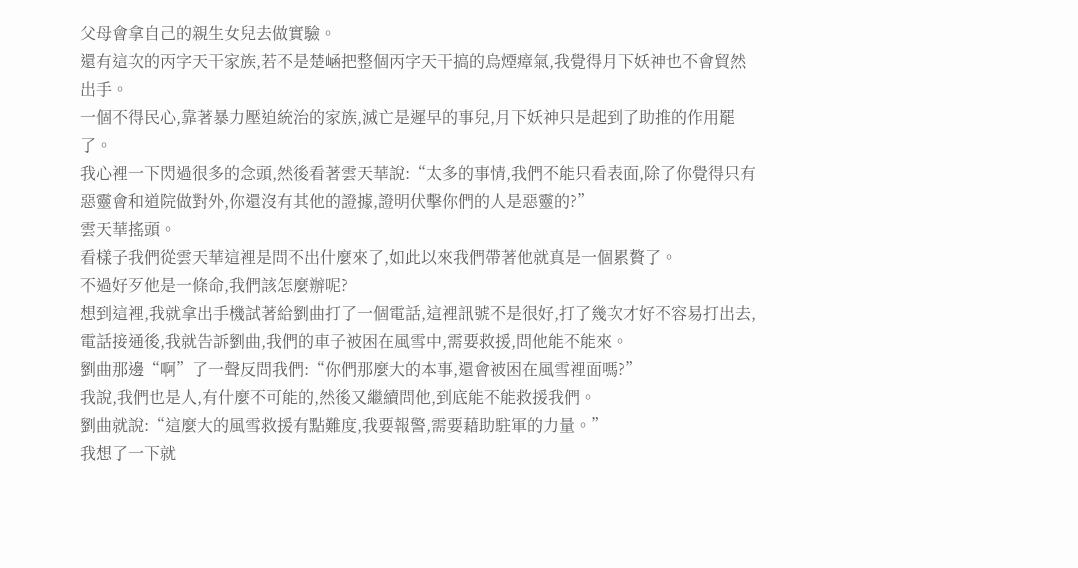父母會拿自己的親生女兒去做實驗。
還有這次的丙字天干家族,若不是楚崡把整個丙字天干搞的烏煙瘴氣,我覺得月下妖神也不會貿然出手。
一個不得民心,靠著暴力壓迫統治的家族,滅亡是遲早的事兒,月下妖神只是起到了助推的作用罷了。
我心裡一下閃過很多的念頭,然後看著雲天華說:“太多的事情,我們不能只看表面,除了你覺得只有惡靈會和道院做對外,你還沒有其他的證據,證明伏擊你們的人是惡靈的?”
雲天華搖頭。
看樣子我們從雲天華這裡是問不出什麼來了,如此以來我們帶著他就真是一個累贅了。
不過好歹他是一條命,我們該怎麼辦呢?
想到這裡,我就拿出手機試著給劉曲打了一個電話,這裡訊號不是很好,打了幾次才好不容易打出去,電話接通後,我就告訴劉曲,我們的車子被困在風雪中,需要救援,問他能不能來。
劉曲那邊“啊”了一聲反問我們:“你們那麼大的本事,還會被困在風雪裡面嗎?”
我說,我們也是人,有什麼不可能的,然後又繼續問他,到底能不能救援我們。
劉曲就說:“這麼大的風雪救援有點難度,我要報警,需要藉助駐軍的力量。”
我想了一下就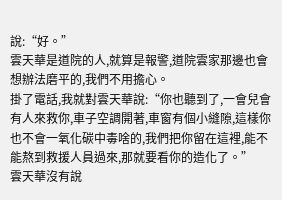說:“好。”
雲天華是道院的人,就算是報警,道院雲家那邊也會想辦法磨平的,我們不用擔心。
掛了電話,我就對雲天華說:“你也聽到了,一會兒會有人來救你,車子空調開著,車窗有個小縫隙,這樣你也不會一氧化碳中毒啥的,我們把你留在這裡,能不能熬到救援人員過來,那就要看你的造化了。”
雲天華沒有說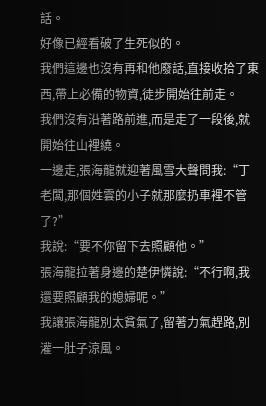話。
好像已經看破了生死似的。
我們這邊也沒有再和他廢話,直接收拾了東西,帶上必備的物資,徒步開始往前走。
我們沒有沿著路前進,而是走了一段後,就開始往山裡繞。
一邊走,張海龍就迎著風雪大聲問我:“丁老闆,那個姓雲的小子就那麼扔車裡不管了?”
我說:“要不你留下去照顧他。”
張海龍拉著身邊的楚伊憐說:“不行啊,我還要照顧我的媳婦呢。”
我讓張海龍別太貧氣了,留著力氣趕路,別灌一肚子涼風。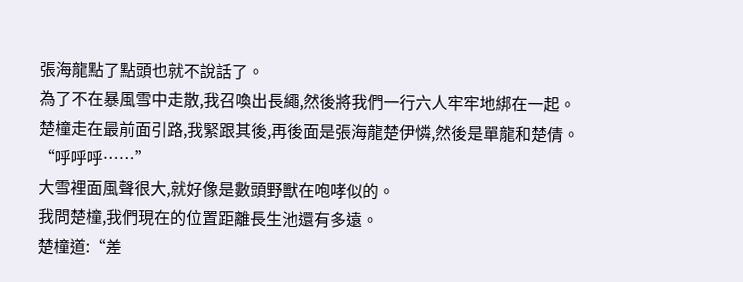張海龍點了點頭也就不說話了。
為了不在暴風雪中走散,我召喚出長繩,然後將我們一行六人牢牢地綁在一起。
楚橦走在最前面引路,我緊跟其後,再後面是張海龍楚伊憐,然後是單龍和楚倩。
“呼呼呼……”
大雪裡面風聲很大,就好像是數頭野獸在咆哮似的。
我問楚橦,我們現在的位置距離長生池還有多遠。
楚橦道:“差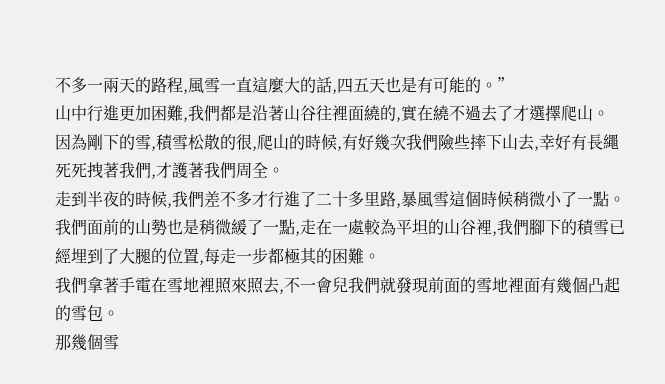不多一兩天的路程,風雪一直這麼大的話,四五天也是有可能的。”
山中行進更加困難,我們都是沿著山谷往裡面繞的,實在繞不過去了才選擇爬山。
因為剛下的雪,積雪松散的很,爬山的時候,有好幾次我們險些摔下山去,幸好有長繩死死拽著我們,才護著我們周全。
走到半夜的時候,我們差不多才行進了二十多里路,暴風雪這個時候稍微小了一點。
我們面前的山勢也是稍微緩了一點,走在一處較為平坦的山谷裡,我們腳下的積雪已經埋到了大腿的位置,每走一步都極其的困難。
我們拿著手電在雪地裡照來照去,不一會兒我們就發現前面的雪地裡面有幾個凸起的雪包。
那幾個雪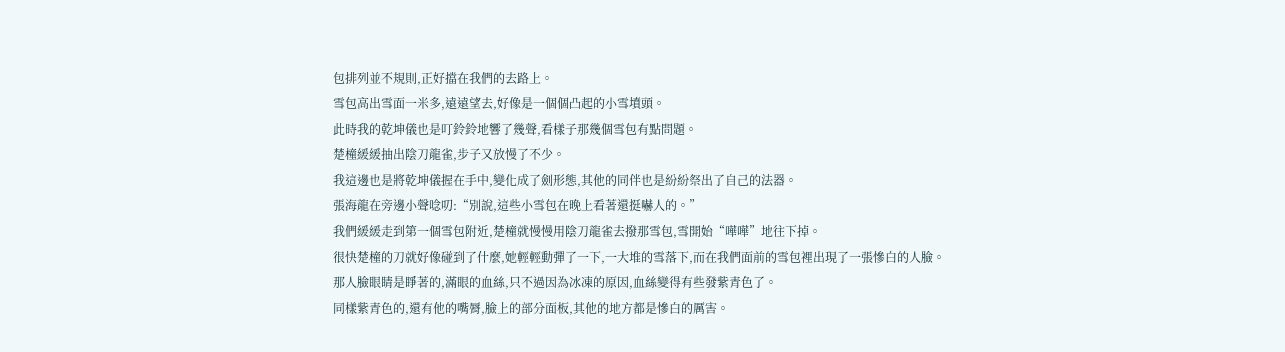包排列並不規則,正好擋在我們的去路上。
雪包高出雪面一米多,遠遠望去,好像是一個個凸起的小雪墳頭。
此時我的乾坤儀也是叮鈴鈴地響了幾聲,看樣子那幾個雪包有點問題。
楚橦緩緩抽出陰刀龍雀,步子又放慢了不少。
我這邊也是將乾坤儀握在手中,變化成了劍形態,其他的同伴也是紛紛祭出了自己的法器。
張海龍在旁邊小聲唸叨:“別說,這些小雪包在晚上看著還挺嚇人的。”
我們緩緩走到第一個雪包附近,楚橦就慢慢用陰刀龍雀去撥那雪包,雪開始“嘩嘩”地往下掉。
很快楚橦的刀就好像碰到了什麼,她輕輕動彈了一下,一大堆的雪落下,而在我們面前的雪包裡出現了一張慘白的人臉。
那人臉眼睛是睜著的,滿眼的血絲,只不過因為冰凍的原因,血絲變得有些發紫青色了。
同樣紫青色的,還有他的嘴脣,臉上的部分面板,其他的地方都是慘白的厲害。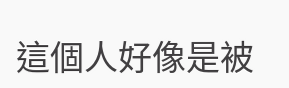這個人好像是被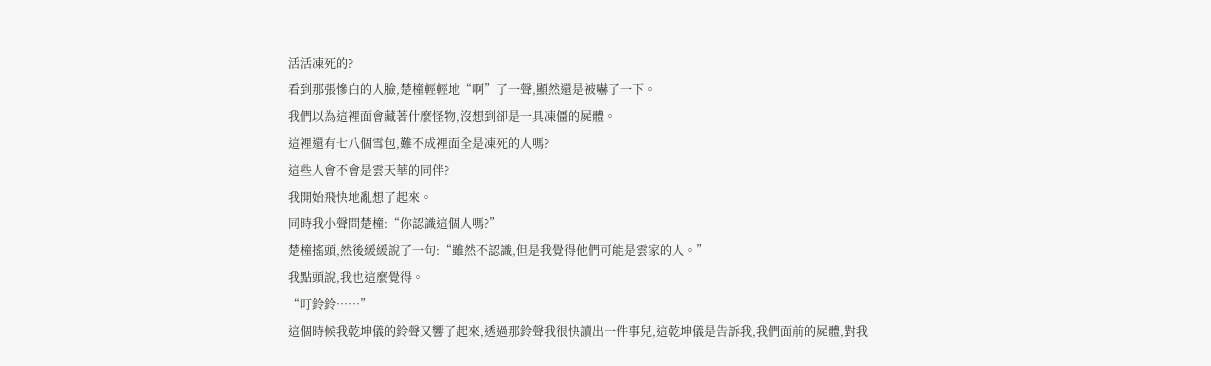活活凍死的?
看到那張慘白的人臉,楚橦輕輕地“啊”了一聲,顯然還是被嚇了一下。
我們以為這裡面會藏著什麼怪物,沒想到卻是一具凍僵的屍體。
這裡還有七八個雪包,難不成裡面全是凍死的人嗎?
這些人會不會是雲天華的同伴?
我開始飛快地亂想了起來。
同時我小聲問楚橦:“你認識這個人嗎?”
楚橦搖頭,然後緩緩說了一句:“雖然不認識,但是我覺得他們可能是雲家的人。”
我點頭說,我也這麼覺得。
“叮鈴鈴……”
這個時候我乾坤儀的鈴聲又響了起來,透過那鈴聲我很快讀出一件事兒,這乾坤儀是告訴我,我們面前的屍體,對我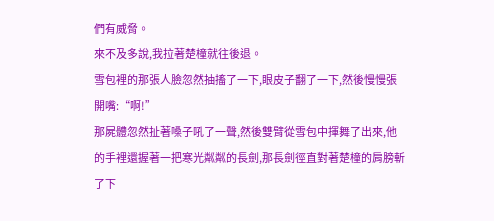們有威脅。
來不及多說,我拉著楚橦就往後退。
雪包裡的那張人臉忽然抽搐了一下,眼皮子翻了一下,然後慢慢張開嘴:“啊!”
那屍體忽然扯著嗓子吼了一聲,然後雙臂從雪包中揮舞了出來,他的手裡還握著一把寒光粼粼的長劍,那長劍徑直對著楚橦的肩膀斬了下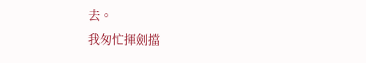去。
我匆忙揮劍擋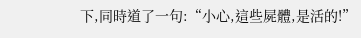下,同時道了一句:“小心,這些屍體,是活的!”